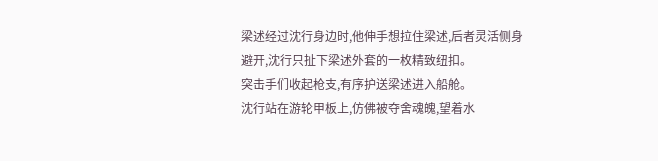梁述经过沈行身边时,他伸手想拉住梁述,后者灵活侧身避开,沈行只扯下梁述外套的一枚精致纽扣。
突击手们收起枪支,有序护送梁述进入船舱。
沈行站在游轮甲板上,仿佛被夺舍魂魄,望着水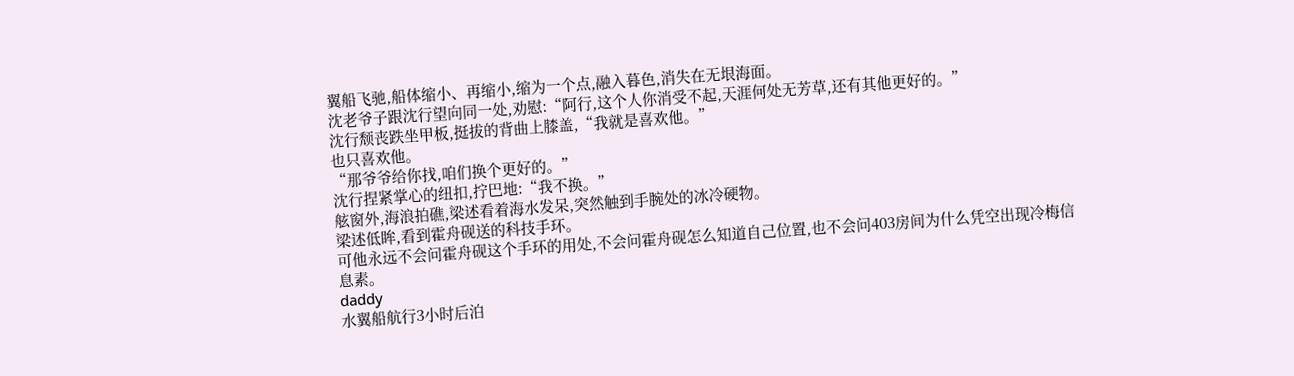翼船飞驰,船体缩小、再缩小,缩为一个点,融入暮色,消失在无垠海面。
沈老爷子跟沈行望向同一处,劝慰:“阿行,这个人你消受不起,天涯何处无芳草,还有其他更好的。”
沈行颓丧跌坐甲板,挺拔的背曲上膝盖,“我就是喜欢他。”
也只喜欢他。
“那爷爷给你找,咱们换个更好的。”
沈行捏紧掌心的纽扣,拧巴地:“我不换。”
舷窗外,海浪拍礁,梁述看着海水发呆,突然触到手腕处的冰冷硬物。
梁述低眸,看到霍舟砚送的科技手环。
可他永远不会问霍舟砚这个手环的用处,不会问霍舟砚怎么知道自己位置,也不会问403房间为什么凭空出现冷梅信息素。
daddy
水翼船航行3小时后泊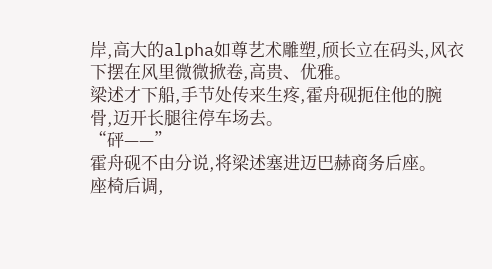岸,高大的alpha如尊艺术雕塑,颀长立在码头,风衣下摆在风里微微掀卷,高贵、优雅。
梁述才下船,手节处传来生疼,霍舟砚扼住他的腕骨,迈开长腿往停车场去。
“砰——”
霍舟砚不由分说,将梁述塞进迈巴赫商务后座。
座椅后调,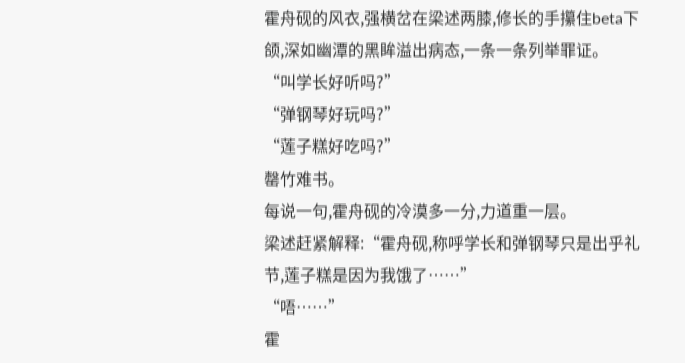霍舟砚的风衣,强横岔在梁述两膝,修长的手攥住beta下颌,深如幽潭的黑眸溢出病态,一条一条列举罪证。
“叫学长好听吗?”
“弹钢琴好玩吗?”
“莲子糕好吃吗?”
罄竹难书。
每说一句,霍舟砚的冷漠多一分,力道重一层。
梁述赶紧解释:“霍舟砚,称呼学长和弹钢琴只是出乎礼节,莲子糕是因为我饿了……”
“唔……”
霍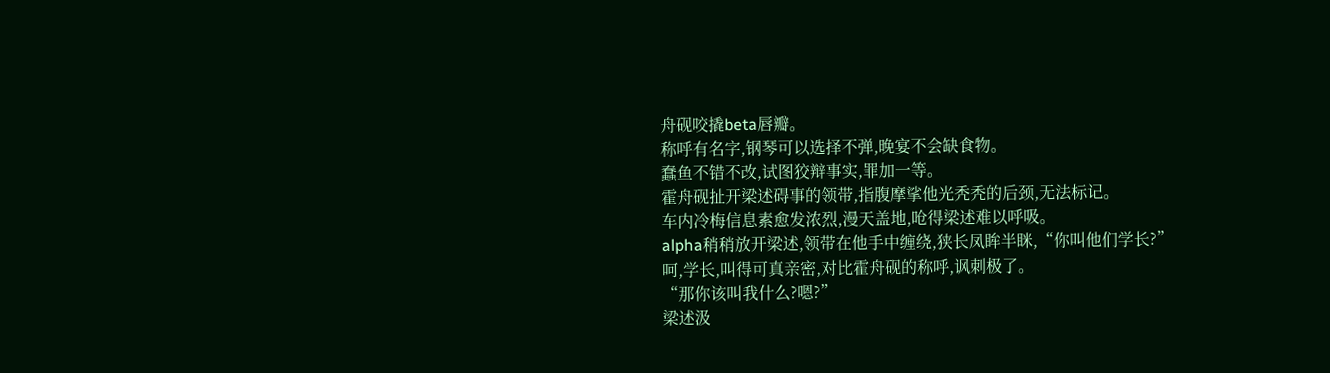舟砚咬撬beta唇瓣。
称呼有名字,钢琴可以选择不弹,晚宴不会缺食物。
蠢鱼不错不改,试图狡辩事实,罪加一等。
霍舟砚扯开梁述碍事的领带,指腹摩挲他光秃秃的后颈,无法标记。
车内冷梅信息素愈发浓烈,漫天盖地,呛得梁述难以呼吸。
alpha稍稍放开梁述,领带在他手中缠绕,狭长凤眸半眯,“你叫他们学长?”
呵,学长,叫得可真亲密,对比霍舟砚的称呼,讽刺极了。
“那你该叫我什么?嗯?”
梁述汲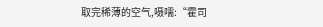取完稀薄的空气,嗫嚅:“霍司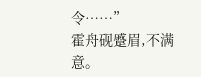令……”
霍舟砚蹙眉,不满意。